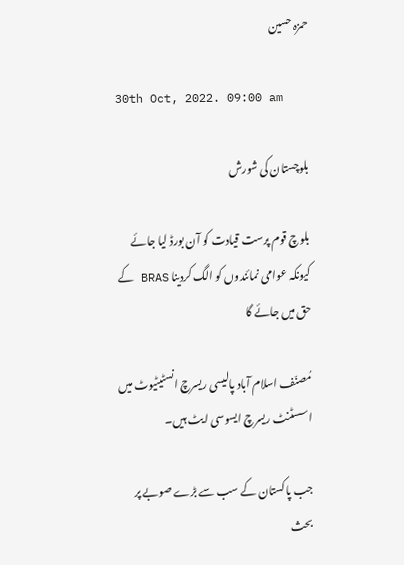حمزہ حسین

30th Oct, 2022. 09:00 am

بلوچستان کی شورش

بلوچ قوم پرست قیادت کو آن بورڈ لیا جائے کیونکہ عوامی نمائندوں کو الگ کردینا BRAS کے حق میں جائے گا

مُصنّف اسلام آباد پالیسی ریسرچ انسٹیٹیوٹ میں اسسٹنٹ ریسرچ ایسوسی ایٹ ہیں۔

جب پاکستان کے سب سے بڑے صوبے پر بحث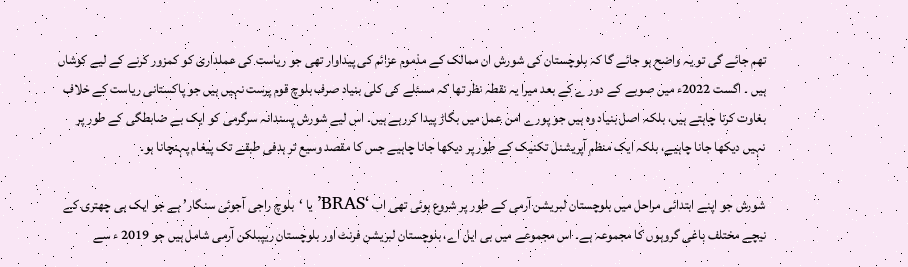تھم جائے گی تو یہ واضح ہو جائے گا کہ بلوچستان کی شورش ان ممالک کے مذموم عزائم کی پیداوار تھی جو ریاست کی عملداری کو کمزور کرنے کے لیے کوشاں ہیں ۔ اگست 2022ء میں صوبے کے دور ے کے بعد میرا یہ نقطہ نظر تھا کہ مسئلے کی کلی بنیاد صرف بلوچ قوم پرست نہیں ہیں جو پاکستانی ریاست کے خلاف بغاوت کرنا چاہتے ہیں، بلکہ اصل بنیاد وہ ہیں جو پورے امن عمل میں بگاڑ پیدا کررہے ہیں۔ اس لیے شورش پسندانہ سرگرمی کو ایک بے ضابطگی کے طور پر نہیں دیکھا جانا چاہیے، بلکہ ایک منظم آپریشنل تکنیک کے طور پر دیکھا جانا چاہیے جس کا مقصد وسیع تر ہدفی طبقے تک پیغام پہنچانا ہو۔

شورش جو اپنے ابتدائی مراحل میں بلوچستان لبریشن آرمی کے طور پر شروع ہوئی تھی اب ‘BRAS’ یا ‘بلوچ راجی آجوئی سنگار’ ہے جو ایک ہی چھتری کے نیچے مختلف باغی گروہوں کا مجموعہ ہے۔ اس مجموعے میں بی ایل اے، بلوچستان لبریشن فرنٹ اور بلوچستان ریپبلکن آرمی شامل ہیں جو 2019 ء سے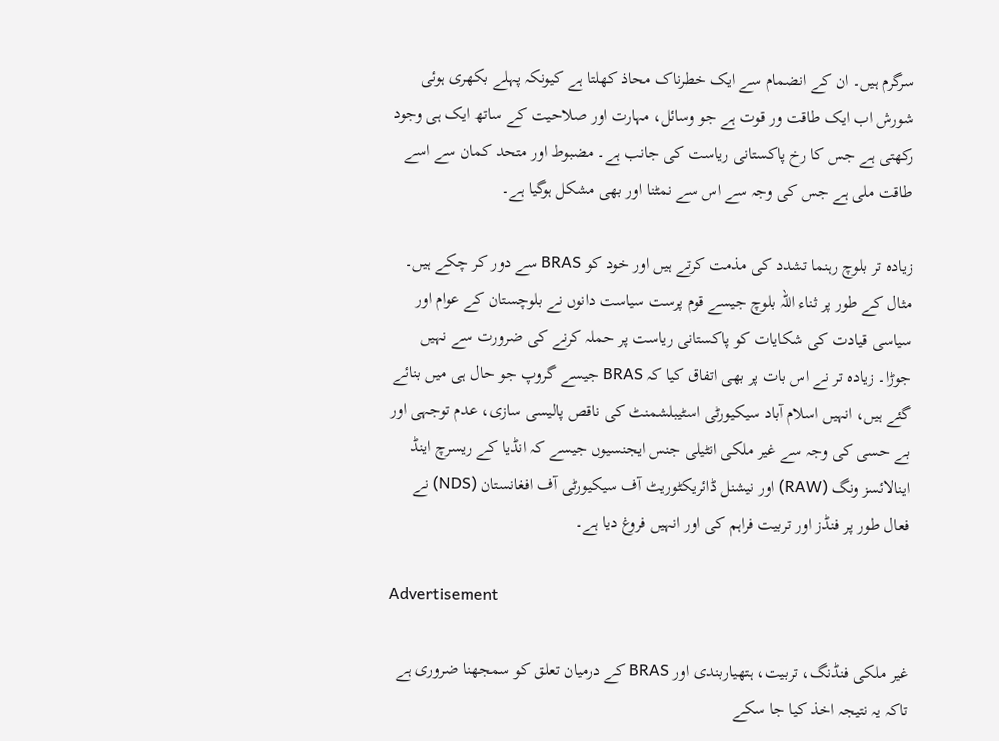سرگرم ہیں۔ ان کے انضمام سے ایک خطرناک محاذ کھلتا ہے کیونکہ پہلے بکھری ہوئی شورش اب ایک طاقت ور قوت ہے جو وسائل، مہارت اور صلاحیت کے ساتھ ایک ہی وجود رکھتی ہے جس کا رخ پاکستانی ریاست کی جانب ہے۔ مضبوط اور متحد کمان سے اسے طاقت ملی ہے جس کی وجہ سے اس سے نمٹنا اور بھی مشکل ہوگیا ہے۔

زیادہ تر بلوچ رہنما تشدد کی مذمت کرتے ہیں اور خود کو BRAS سے دور کر چکے ہیں۔ مثال کے طور پر ثناء اللہ بلوچ جیسے قوم پرست سیاست دانوں نے بلوچستان کے عوام اور سیاسی قیادت کی شکایات کو پاکستانی ریاست پر حملہ کرنے کی ضرورت سے نہیں جوڑا۔ زیادہ تر نے اس بات پر بھی اتفاق کیا کہ BRAS جیسے گروپ جو حال ہی میں بنائے گئے ہیں، انہیں اسلام آباد سیکیورٹی اسٹیبلشمنٹ کی ناقص پالیسی سازی، عدم توجہی اور بے حسی کی وجہ سے غیر ملکی انٹیلی جنس ایجنسیوں جیسے کہ انڈیا کے ریسرچ اینڈ اینالائسز ونگ (RAW) اور نیشنل ڈائریکٹوریٹ آف سیکیورٹی آف افغانستان (NDS) نے فعال طور پر فنڈز اور تربیت فراہم کی اور انہیں فروغ دیا ہے۔

Advertisement

غیر ملکی فنڈنگ، تربیت، ہتھیاربندی اور BRAS کے درمیان تعلق کو سمجھنا ضروری ہے تاکہ یہ نتیجہ اخذ کیا جا سکے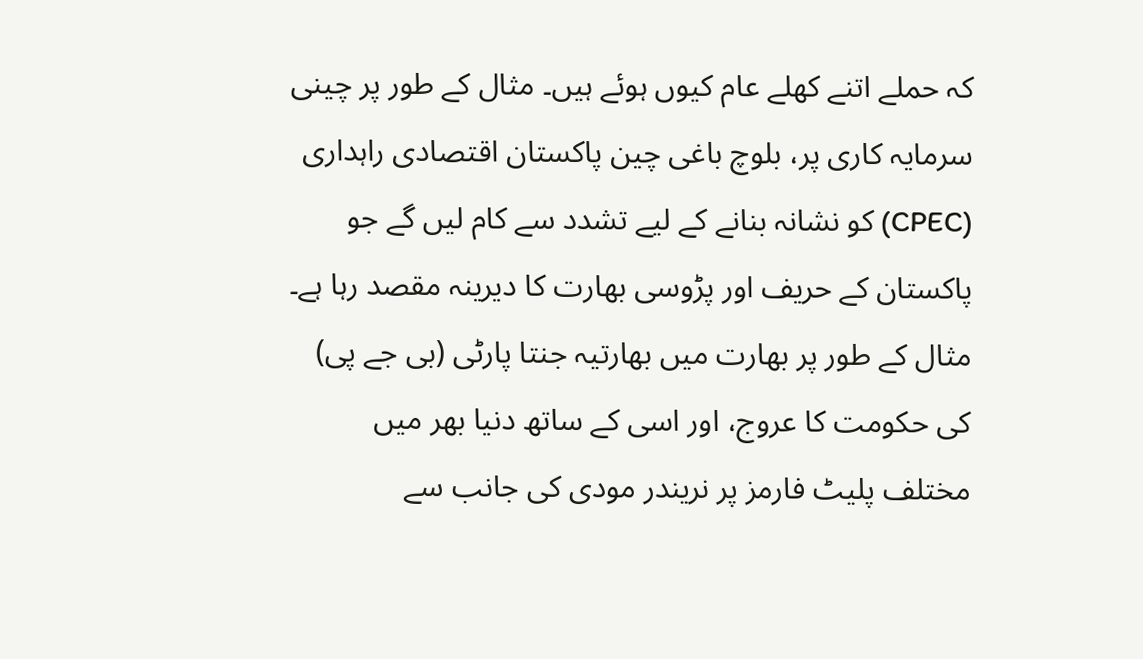کہ حملے اتنے کھلے عام کیوں ہوئے ہیں۔ مثال کے طور پر چینی سرمایہ کاری پر، بلوچ باغی چین پاکستان اقتصادی راہداری (CPEC) کو نشانہ بنانے کے لیے تشدد سے کام لیں گے جو پاکستان کے حریف اور پڑوسی بھارت کا دیرینہ مقصد رہا ہے۔ مثال کے طور پر بھارت میں بھارتیہ جنتا پارٹی (بی جے پی) کی حکومت کا عروج، اور اسی کے ساتھ دنیا بھر میں مختلف پلیٹ فارمز پر نریندر مودی کی جانب سے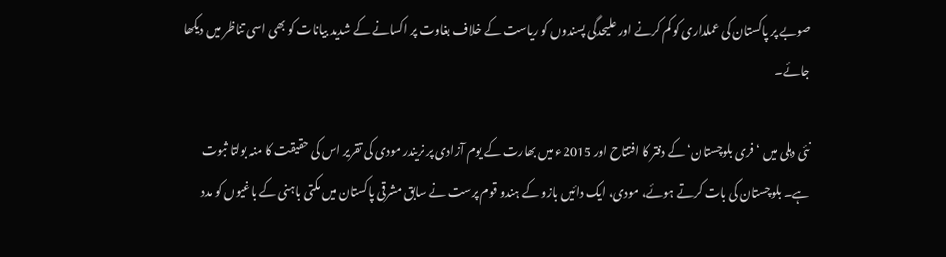صوبے پر پاکستان کی عملداری کو کم کرنے اور علیحدگی پسندوں کو ریاست کے خلاف بغاوت پر اکسانے کے شدید بیانات کو بھی اسی تناظر میں دیکھا جائے۔

نئی دہلی میں ‘ فری بلوچستان‘ کے دفتر کا افتتاح اور 2015ء میں بھارت کے یوم آزادی پر نریندر مودی کی تقریر اس کی حقیقت کا منہ بولتا ثبوت ہے۔ بلوچستان کی بات کرتے ہوئے، مودی، ایک دائیں بازو کے ہندو قوم پرست نے سابق مشرقی پاکستان میں مکتی باہنی کے باغیوں کو مدد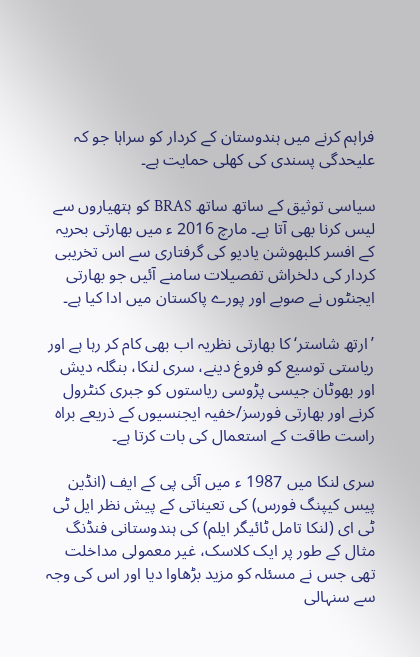فراہم کرنے میں ہندوستان کے کردار کو سراہا جو کہ علیحدگی پسندی کی کھلی حمایت ہے۔

سیاسی توثیق کے ساتھ ساتھ BRAS کو ہتھیاروں سے لیس کرنا بھی آتا ہے۔ مارچ 2016 ء میں بھارتی بحریہ کے افسر کلبھوشن یادیو کی گرفتاری سے اس تخریبی کردار کی دلخراش تفصیلات سامنے آئیں جو بھارتی ایجنٹوں نے صوبے اور پورے پاکستان میں ادا کیا ہے۔

’ارتھ شاستر‘ کا بھارتی نظریہ اب بھی کام کر رہا ہے اور ریاستی توسیع کو فروغ دینے، سری لنکا، بنگلہ دیش اور بھوٹان جیسی پڑوسی ریاستوں کو جبری کنٹرول کرنے اور بھارتی فورسز/خفیہ ایجنسیوں کے ذریعے براہ راست طاقت کے استعمال کی بات کرتا ہے۔

سری لنکا میں 1987 ء میں آئی پی کے ایف (انڈین پیس کیپنگ فورس) کی تعیناتی کے پیش نظر ایل ٹی ٹی ای (لنکا تامل ٹائیگر ایلم) کی ہندوستانی فنڈنگ مثال کے طور پر ایک کلاسک، غیر معمولی مداخلت تھی جس نے مسئلہ کو مزید بڑھاوا دیا اور اس کی وجہ سے سنہالی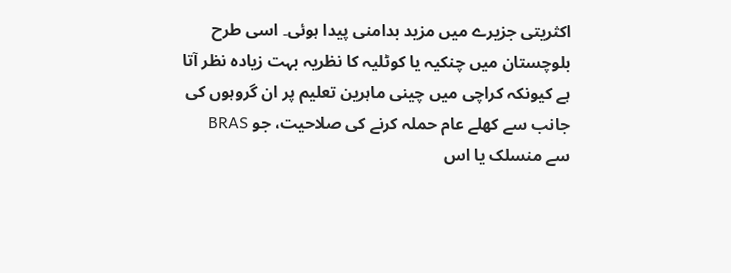اکثریتی جزیرے میں مزید بدامنی پیدا ہوئی۔ اسی طرح بلوچستان میں چنکیہ یا کوٹلیہ کا نظریہ بہت زیادہ نظر آتا ہے کیونکہ کراچی میں چینی ماہرین تعلیم پر ان گروہوں کی جانب سے کھلے عام حملہ کرنے کی صلاحیت، جو BRAS سے منسلک یا اس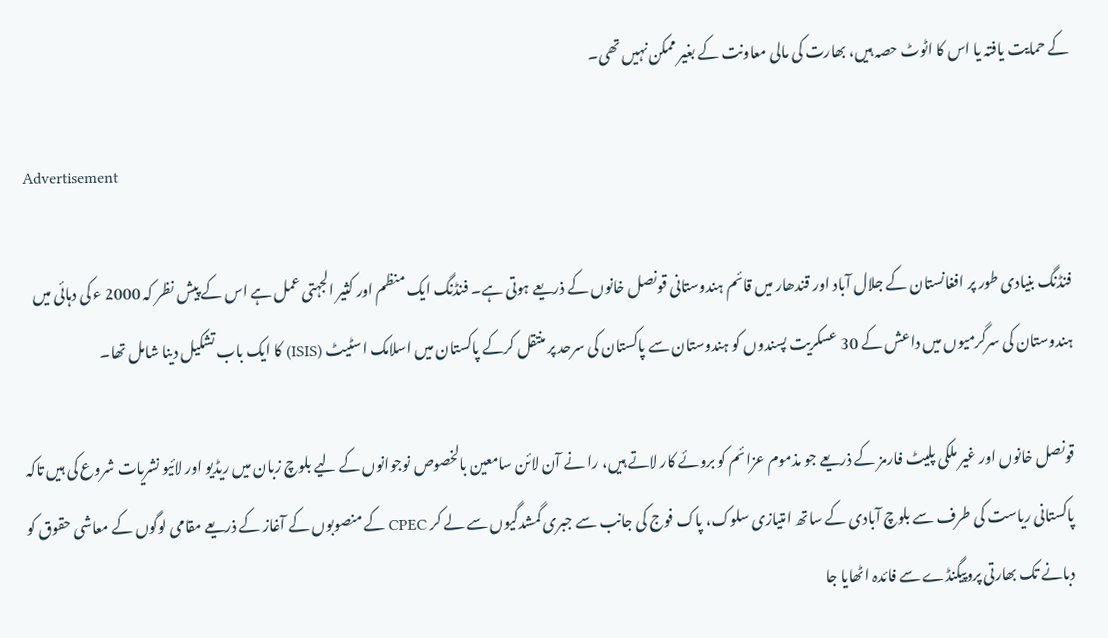کے حمایت یافتہ یا اس کا اٹوٹ حصہ ہیں، بھارت کی مالی معاونت کے بغیر ممکن نہیں تھی۔

Advertisement

فنڈنگ بنیادی طور پر افغانستان کے جلال آباد اور قندھار میں قائم ہندوستانی قونصل خانوں کے ذریعے ہوتی ہے۔ فنڈنگ ایک منظم اور کثیر الجہتی عمل ہے اس کے پیش نظر کہ 2000 ء کی دہائی میں ہندوستان کی سرگرمیوں میں داعش کے 30 عسکریت پسندوں کو ہندوستان سے پاکستان کی سرحد پر منتقل کرکے پاکستان میں اسلامک اسٹیٹ (ISIS) کا ایک باب تشکیل دینا شامل تھا۔

قونصل خانوں اور غیر ملکی پلیٹ فارمز کے ذریعے جو مذموم عزائم کو بروئے کار لاتے ہیں، را نے آن لائن سامعین بالخصوص نوجوانوں کے لیے بلوچ زبان میں ریڈیو اور لائیو نشریات شروع کی ہیں تاکہ پاکستانی ریاست کی طرف سے بلوچ آبادی کے ساتھ امتیازی سلوک، پاک فوج کی جانب سے جبری گمشدگیوں سے لے کر CPEC کے منصوبوں کے آغاز کے ذریعے مقامی لوگوں کے معاشی حقوق کو دبانے تک بھارتی پروپیگنڈے سے فائدہ اٹھایا جا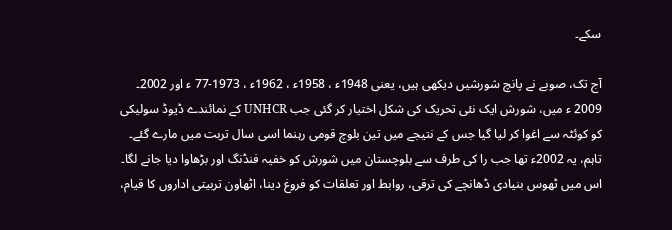سکے۔

آج تک، صوبے نے پانچ شورشیں دیکھی ہیں، یعنی 1948ء ، 1958ء ، 1962ء ، 1973-77 ء اور 2002۔ 2009 ء میں، شورش ایک نئی تحریک کی شکل اختیار کر گئی جب UNHCR کے نمائندے ڈیوڈ سولیکی کو کوئٹہ سے اغوا کر لیا گیا جس کے نتیجے میں تین بلوچ قومی رہنما اسی سال تربت میں مارے گئے۔ تاہم، یہ 2002ء تھا جب را کی طرف سے بلوچستان میں شورش کو خفیہ فنڈنگ اور بڑھاوا دیا جانے لگا۔ اس میں ٹھوس بنیادی ڈھانچے کی ترقی، روابط اور تعلقات کو فروغ دینا، اٹھاون تربیتی اداروں کا قیام،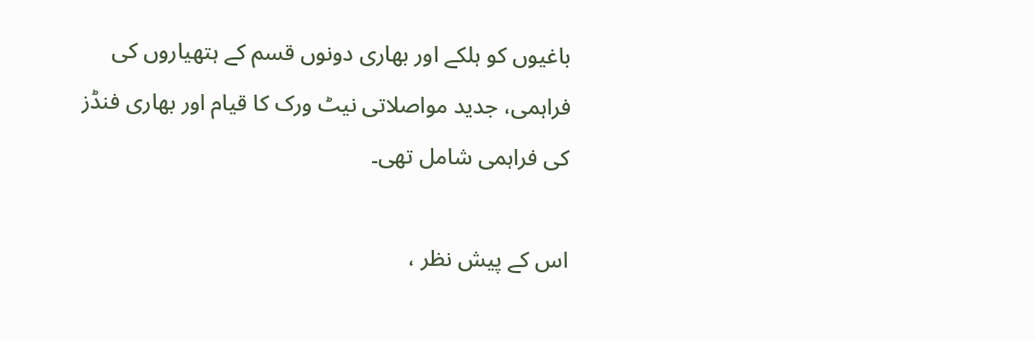باغیوں کو ہلکے اور بھاری دونوں قسم کے ہتھیاروں کی فراہمی، جدید مواصلاتی نیٹ ورک کا قیام اور بھاری فنڈز کی فراہمی شامل تھی۔

اس کے پیش نظر ،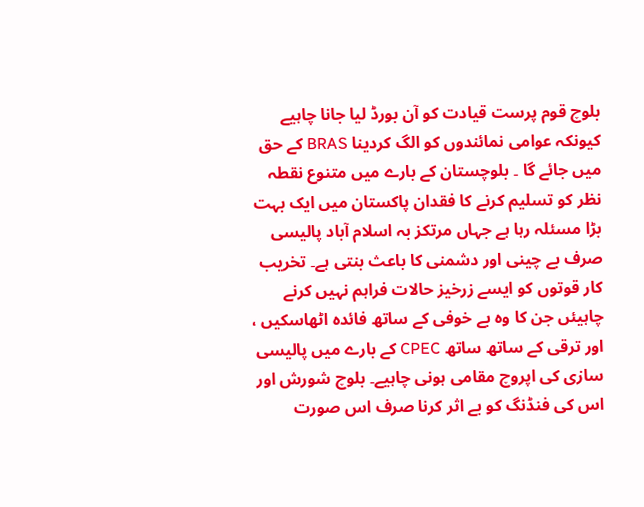بلوچ قوم پرست قیادت کو آن بورڈ لیا جانا چاہیے کیونکہ عوامی نمائندوں کو الگ کردینا BRAS کے حق میں جائے گا ۔ بلوچستان کے بارے میں متنوع نقطہ نظر کو تسلیم کرنے کا فقدان پاکستان میں ایک بہت بڑا مسئلہ رہا ہے جہاں مرتکز بہ اسلام آباد پالیسی صرف بے چینی اور دشمنی کا باعث بنتی ہے۔ تخریب کار قوتوں کو ایسے زرخیز حالات فراہم نہیں کرنے چاہیئں جن کا وہ بے خوفی کے ساتھ فائدہ اٹھاسکیں ، اور ترقی کے ساتھ ساتھ CPEC کے بارے میں پالیسی سازی کی اپروچ مقامی ہونی چاہیے۔ بلوچ شورش اور اس کی فنڈنگ کو بے اثر کرنا صرف اس صورت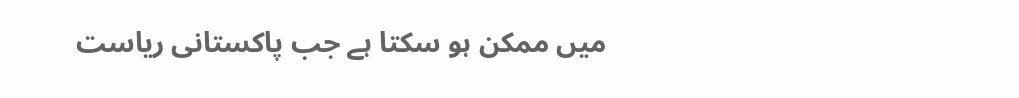میں ممکن ہو سکتا ہے جب پاکستانی ریاست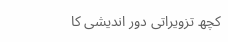کچھ تزویراتی دور اندیشی کا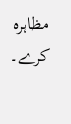مظاہرہ کرے۔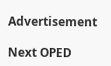Advertisement

Next OPED